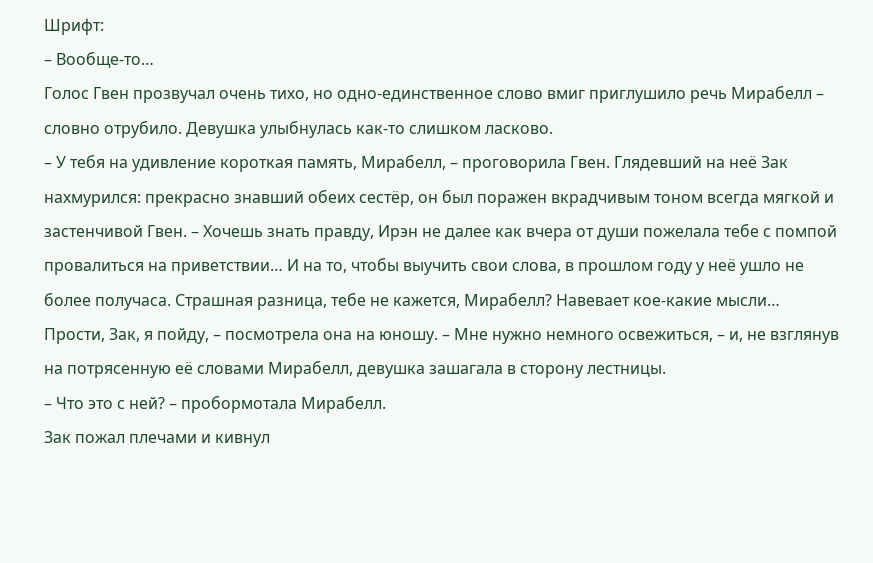Шрифт:
– Вообще-то…
Голос Гвен прозвучал очень тихо, но одно-единственное слово вмиг приглушило речь Мирабелл – словно отрубило. Девушка улыбнулась как-то слишком ласково.
– У тебя на удивление короткая память, Мирабелл, – проговорила Гвен. Глядевший на неё Зак нахмурился: прекрасно знавший обеих сестёр, он был поражен вкрадчивым тоном всегда мягкой и застенчивой Гвен. – Хочешь знать правду, Ирэн не далее как вчера от души пожелала тебе с помпой провалиться на приветствии… И на то, чтобы выучить свои слова, в прошлом году у неё ушло не более получаса. Страшная разница, тебе не кажется, Мирабелл? Навевает кое-какие мысли… Прости, Зак, я пойду, – посмотрела она на юношу. – Мне нужно немного освежиться, – и, не взглянув на потрясенную её словами Мирабелл, девушка зашагала в сторону лестницы.
– Что это с ней? – пробормотала Мирабелл.
Зак пожал плечами и кивнул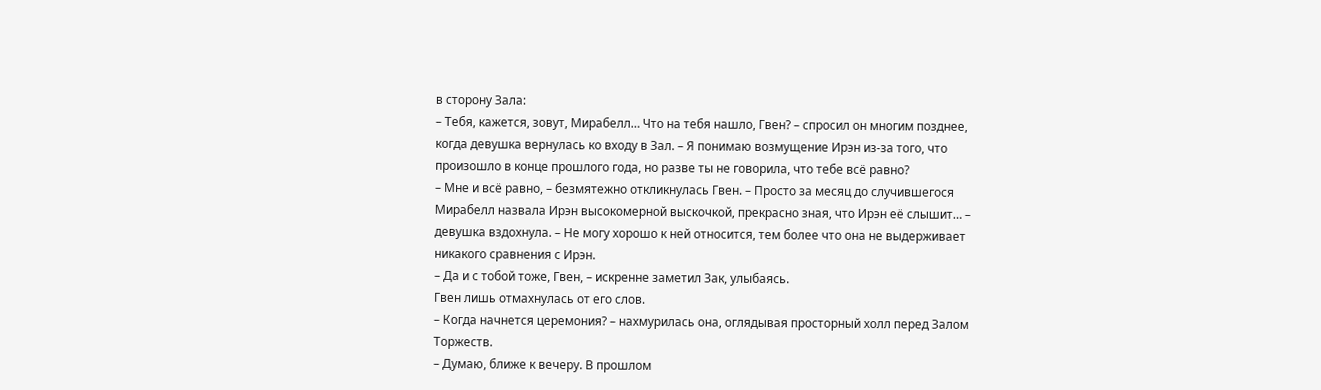в сторону Зала:
– Тебя, кажется, зовут, Мирабелл… Что на тебя нашло, Гвен? – спросил он многим позднее, когда девушка вернулась ко входу в Зал. – Я понимаю возмущение Ирэн из-за того, что произошло в конце прошлого года, но разве ты не говорила, что тебе всё равно?
– Мне и всё равно, – безмятежно откликнулась Гвен. – Просто за месяц до случившегося Мирабелл назвала Ирэн высокомерной выскочкой, прекрасно зная, что Ирэн её слышит… – девушка вздохнула. – Не могу хорошо к ней относится, тем более что она не выдерживает никакого сравнения с Ирэн.
– Да и с тобой тоже, Гвен, – искренне заметил Зак, улыбаясь.
Гвен лишь отмахнулась от его слов.
– Когда начнется церемония? – нахмурилась она, оглядывая просторный холл перед Залом Торжеств.
– Думаю, ближе к вечеру. В прошлом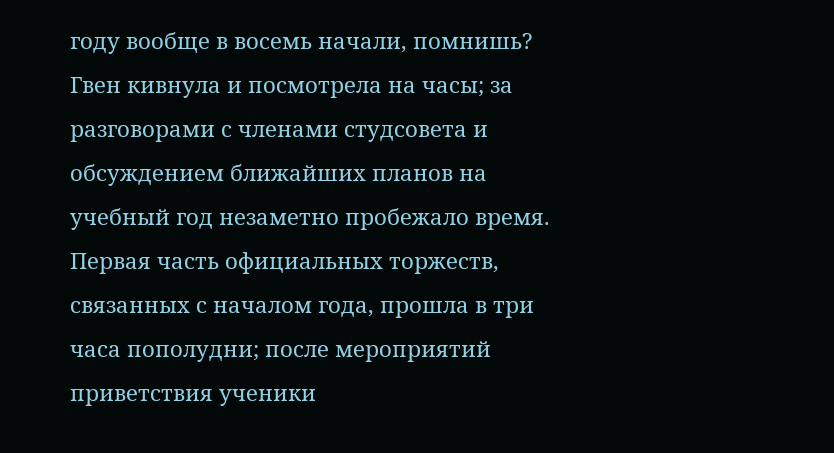году вообще в восемь начали, помнишь?
Гвен кивнула и посмотрела на часы; за разговорами с членами студсовета и обсуждением ближайших планов на учебный год незаметно пробежало время.
Первая часть официальных торжеств, связанных с началом года, прошла в три часа пополудни; после мероприятий приветствия ученики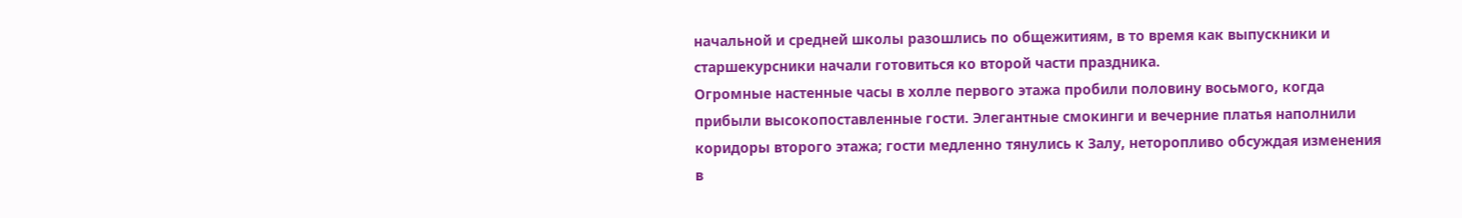начальной и средней школы разошлись по общежитиям, в то время как выпускники и старшекурсники начали готовиться ко второй части праздника.
Огромные настенные часы в холле первого этажа пробили половину восьмого, когда прибыли высокопоставленные гости. Элегантные смокинги и вечерние платья наполнили коридоры второго этажа; гости медленно тянулись к Залу, неторопливо обсуждая изменения в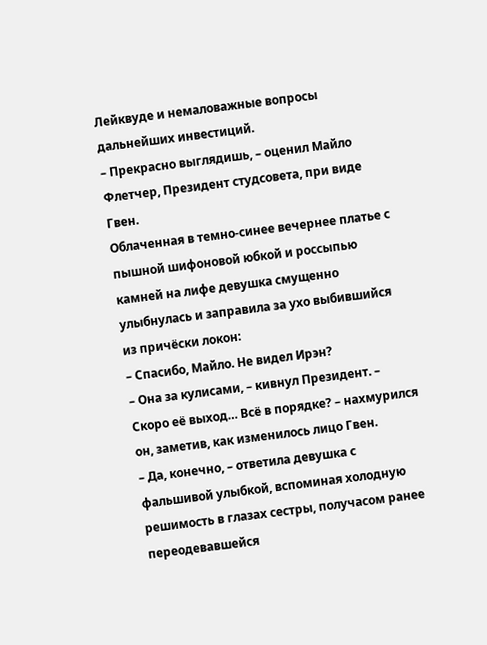Лейквуде и немаловажные вопросы дальнейших инвестиций.
– Прекрасно выглядишь, – оценил Майло Флетчер, Президент студсовета, при виде Гвен.
Облаченная в темно-синее вечернее платье с пышной шифоновой юбкой и россыпью камней на лифе девушка смущенно улыбнулась и заправила за ухо выбившийся из причёски локон:
– Спасибо, Майло. Не видел Ирэн?
– Она за кулисами, – кивнул Президент. – Скоро её выход… Всё в порядке? – нахмурился он, заметив, как изменилось лицо Гвен.
– Да, конечно, – ответила девушка с фальшивой улыбкой, вспоминая холодную решимость в глазах сестры, получасом ранее переодевавшейся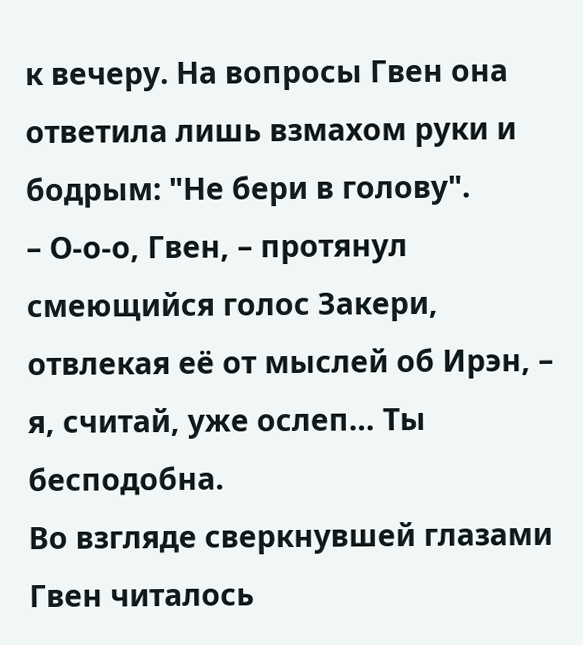к вечеру. На вопросы Гвен она ответила лишь взмахом руки и бодрым: "Не бери в голову".
– О-о-о, Гвен, – протянул смеющийся голос Закери, отвлекая её от мыслей об Ирэн, – я, считай, уже ослеп… Ты бесподобна.
Во взгляде сверкнувшей глазами Гвен читалось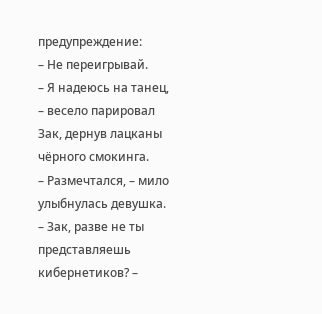предупреждение:
– Не переигрывай.
– Я надеюсь на танец, – весело парировал Зак, дернув лацканы чёрного смокинга.
– Размечтался, – мило улыбнулась девушка.
– Зак, разве не ты представляешь кибернетиков? –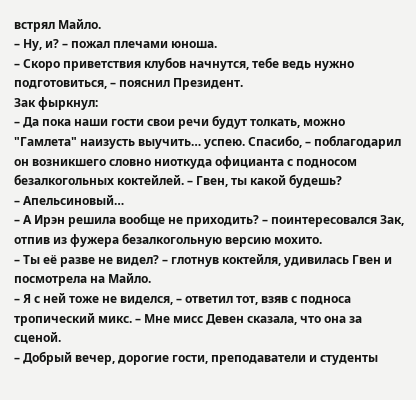встрял Майло.
– Ну, и? – пожал плечами юноша.
– Скоро приветствия клубов начнутся, тебе ведь нужно подготовиться, – пояснил Президент.
Зак фыркнул:
– Да пока наши гости свои речи будут толкать, можно "Гамлета" наизусть выучить… успею. Спасибо, – поблагодарил он возникшего словно ниоткуда официанта с подносом безалкогольных коктейлей. – Гвен, ты какой будешь?
– Апельсиновый…
– А Ирэн решила вообще не приходить? – поинтересовался Зак, отпив из фужера безалкогольную версию мохито.
– Ты её разве не видел? – глотнув коктейля, удивилась Гвен и посмотрела на Майло.
– Я с ней тоже не виделся, – ответил тот, взяв с подноса тропический микс. – Мне мисс Девен сказала, что она за сценой.
– Добрый вечер, дорогие гости, преподаватели и студенты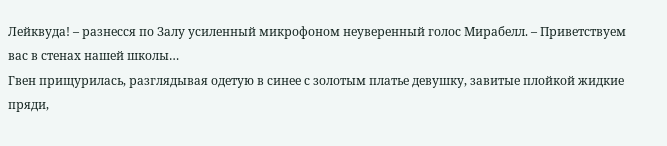Лейквуда! – разнесся по Залу усиленный микрофоном неуверенный голос Мирабелл. – Приветствуем вас в стенах нашей школы…
Гвен прищурилась, разглядывая одетую в синее с золотым платье девушку, завитые плойкой жидкие пряди,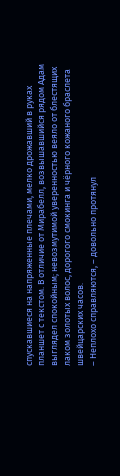спускавшиеся на напряженные плечами, мелко дрожавший в руках планшет с текстом. В отличие от Мирабелл, возвышавшийся рядом Адам выглядел спокойным; невозмутимой уверенностью веяло от блестящих лаком золотых волос, дорогого смокинга и чёрного кожаного браслета швейцарских часов.
– Неплохо справляются, – довольно протянул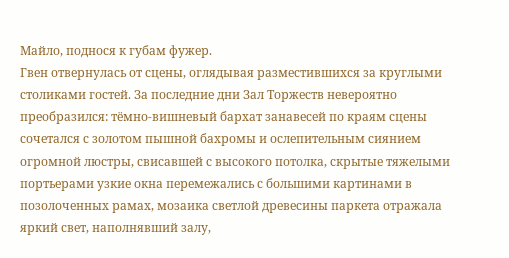Майло, поднося к губам фужер.
Гвен отвернулась от сцены, оглядывая разместившихся за круглыми столиками гостей. За последние дни Зал Торжеств невероятно преобразился: тёмно-вишневый бархат занавесей по краям сцены сочетался с золотом пышной бахромы и ослепительным сиянием огромной люстры, свисавшей с высокого потолка, скрытые тяжелыми портьерами узкие окна перемежались с большими картинами в позолоченных рамах, мозаика светлой древесины паркета отражала яркий свет, наполнявший залу,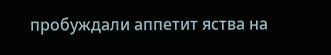пробуждали аппетит яства на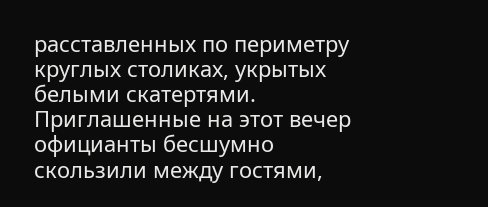расставленных по периметру круглых столиках, укрытых белыми скатертями. Приглашенные на этот вечер официанты бесшумно скользили между гостями,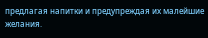предлагая напитки и предупреждая их малейшие желания.